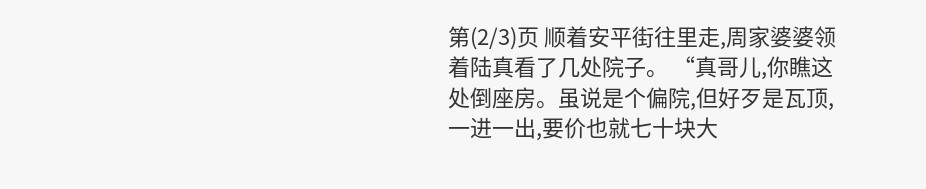第(2/3)页 顺着安平街往里走,周家婆婆领着陆真看了几处院子。 “真哥儿,你瞧这处倒座房。虽说是个偏院,但好歹是瓦顶,一进一出,要价也就七十块大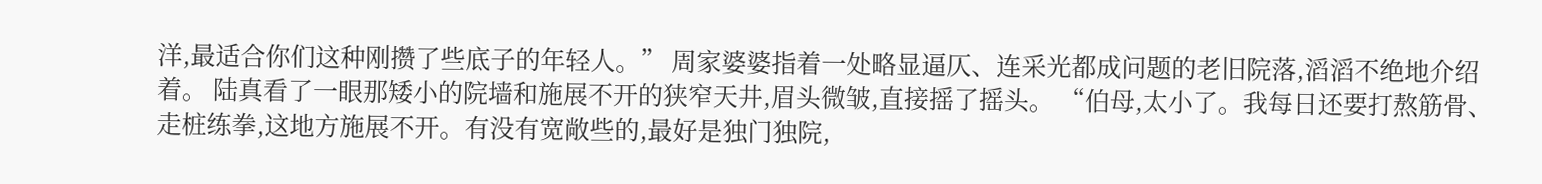洋,最适合你们这种刚攒了些底子的年轻人。” 周家婆婆指着一处略显逼仄、连采光都成问题的老旧院落,滔滔不绝地介绍着。 陆真看了一眼那矮小的院墙和施展不开的狭窄天井,眉头微皱,直接摇了摇头。 “伯母,太小了。我每日还要打熬筋骨、走桩练拳,这地方施展不开。有没有宽敞些的,最好是独门独院,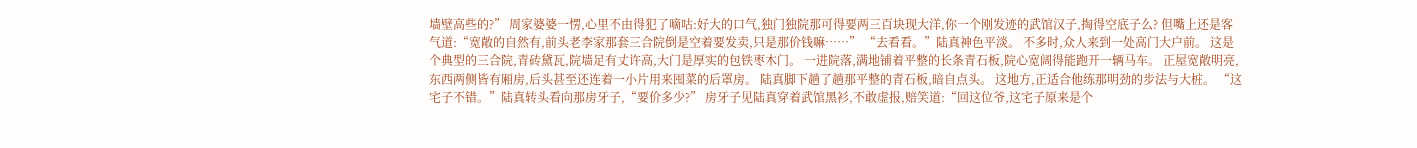墙壁高些的?” 周家婆婆一愣,心里不由得犯了嘀咕:好大的口气,独门独院那可得要两三百块现大洋,你一个刚发迹的武馆汉子,掏得空底子么? 但嘴上还是客气道:“宽敞的自然有,前头老李家那套三合院倒是空着要发卖,只是那价钱嘛……” “去看看。”陆真神色平淡。 不多时,众人来到一处高门大户前。 这是个典型的三合院,青砖黛瓦,院墙足有丈许高,大门是厚实的包铁枣木门。 一进院落,满地铺着平整的长条青石板,院心宽阔得能跑开一辆马车。 正屋宽敞明亮,东西两侧皆有厢房,后头甚至还连着一小片用来囤菜的后罩房。 陆真脚下趟了趟那平整的青石板,暗自点头。 这地方,正适合他练那明劲的步法与大桩。 “这宅子不错。”陆真转头看向那房牙子,“要价多少?” 房牙子见陆真穿着武馆黑衫,不敢虚报,赔笑道:“回这位爷,这宅子原来是个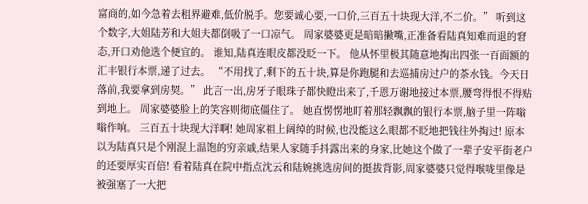富商的,如今急着去租界避难,低价脱手。您要诚心要,一口价,三百五十块现大洋,不二价。” 听到这个数字,大姐陆芳和大姐夫都倒吸了一口凉气。 周家婆婆更是暗暗撇嘴,正准备看陆真知难而退的窘态,开口劝他选个便宜的。 谁知,陆真连眼皮都没眨一下。 他从怀里极其随意地掏出四张一百面额的汇丰银行本票,递了过去。 “不用找了,剩下的五十块,算是你跑腿和去巡捕房过户的茶水钱。今天日落前,我要拿到房契。” 此言一出,房牙子眼珠子都快瞪出来了,千恩万谢地接过本票,腰弯得恨不得贴到地上。 周家婆婆脸上的笑容则彻底僵住了。 她直愣愣地盯着那轻飘飘的银行本票,脑子里一阵嗡嗡作响。 三百五十块现大洋啊! 她周家祖上阔绰的时候,也没能这么眼都不眨地把钱往外掏过! 原本以为陆真只是个刚混上温饱的穷亲戚,结果人家随手抖露出来的身家,比她这个做了一辈子安平街老户的还要厚实百倍! 看着陆真在院中指点沈云和陆婉挑选房间的挺拔背影,周家婆婆只觉得喉咙里像是被强塞了一大把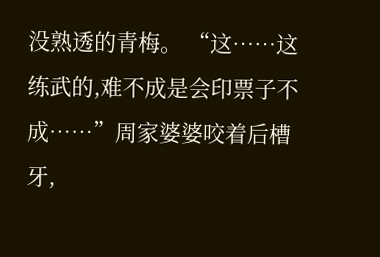没熟透的青梅。 “这……这练武的,难不成是会印票子不成……”周家婆婆咬着后槽牙,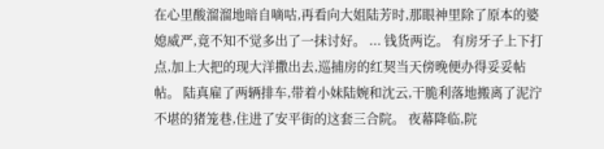在心里酸溜溜地暗自嘀咕,再看向大姐陆芳时,那眼神里除了原本的婆媳威严,竟不知不觉多出了一抹讨好。 ... 钱货两讫。 有房牙子上下打点,加上大把的现大洋撒出去,巡捕房的红契当天傍晚便办得妥妥帖帖。 陆真雇了两辆排车,带着小妹陆婉和沈云,干脆利落地搬离了泥泞不堪的猪笼巷,住进了安平街的这套三合院。 夜幕降临,院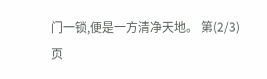门一锁,便是一方清净天地。 第(2/3)页